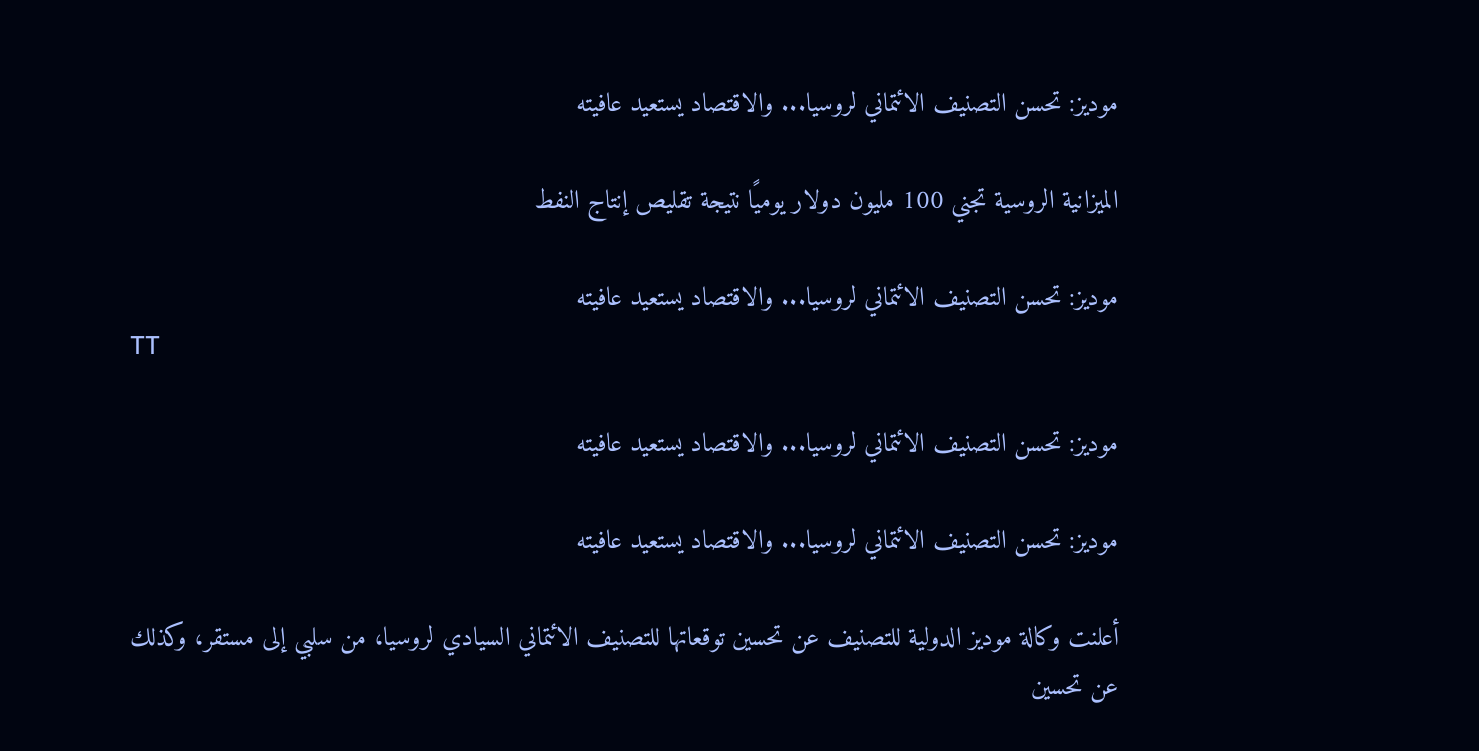موديز: تحسن التصنيف الائتماني لروسيا... والاقتصاد يستعيد عافيته

الميزانية الروسية تجني 100 مليون دولار يوميًا نتيجة تقليص إنتاج النفط

موديز: تحسن التصنيف الائتماني لروسيا... والاقتصاد يستعيد عافيته
TT

موديز: تحسن التصنيف الائتماني لروسيا... والاقتصاد يستعيد عافيته

موديز: تحسن التصنيف الائتماني لروسيا... والاقتصاد يستعيد عافيته

أعلنت وكالة موديز الدولية للتصنيف عن تحسين توقعاتها للتصنيف الائتماني السيادي لروسيا، من سلبي إلى مستقر، وكذلك عن تحسين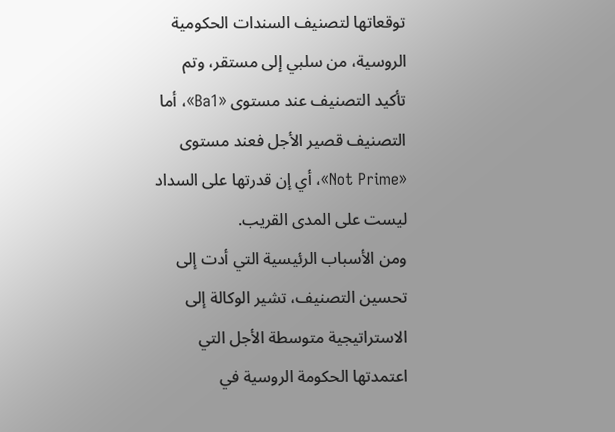توقعاتها لتصنيف السندات الحكومية الروسية، من سلبي إلى مستقر، وتم تأكيد التصنيف عند مستوى «Ba1»، أما التصنيف قصير الأجل فعند مستوى «Not Prime»، أي إن قدرتها على السداد ليست على المدى القريب.
ومن الأسباب الرئيسية التي أدت إلى تحسين التصنيف، تشير الوكالة إلى الاستراتيجية متوسطة الأجل التي اعتمدتها الحكومة الروسية في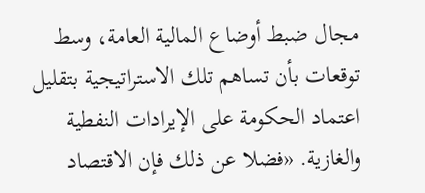مجال ضبط أوضاع المالية العامة، وسط توقعات بأن تساهم تلك الاستراتيجية بتقليل اعتماد الحكومة على الإيرادات النفطية والغازية. «فضلا عن ذلك فإن الاقتصاد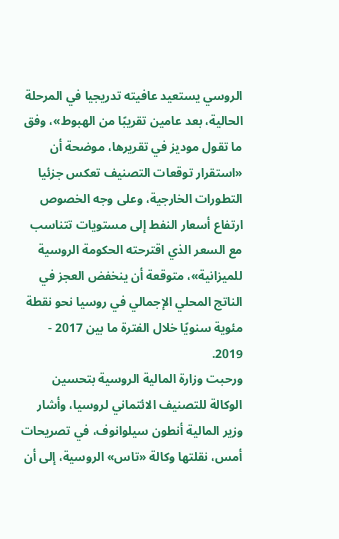الروسي يستعيد عافيته تدريجيا في المرحلة الحالية، بعد عامين تقريبًا من الهبوط»، وفق ما تقول موديز في تقريرها، موضحة أن «استقرار توقعات التصنيف تعكس جزئيا التطورات الخارجية، وعلى وجه الخصوص ارتفاع أسعار النفط إلى مستويات تتناسب مع السعر الذي اقترحته الحكومة الروسية للميزانية»، متوقعة أن ينخفض العجز في الناتج المحلي الإجمالي في روسيا نحو نقطة مئوية سنويًا خلال الفترة ما بين 2017 - 2019.
ورحبت وزارة المالية الروسية بتحسين الوكالة للتصنيف الائتماني لروسيا، وأشار وزير المالية أنطون سيلوانوف، في تصريحات أمس، نقلتها وكالة «تاس» الروسية، إلى أن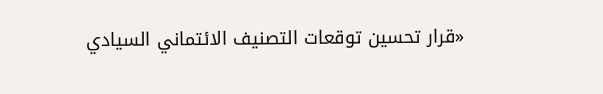«قرار تحسين توقعات التصنيف الائتماني السيادي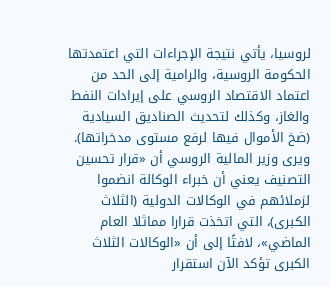لروسيا، يأتي نتيجة الإجراءات التي اعتمدتها الحكومة الروسية، والرامية إلى الحد من اعتماد الاقتصاد الروسي على إيرادات النفط والغاز، وكذلك لتحديث الصناديق السيادية (ضخ الأموال فيها لرفع مستوى مدخراتها). ويرى وزير المالية الروسي أن «قرار تحسين التصنيف يعني أن خبراء الوكالة انضموا لزملائهم في الوكالات الدولية (الثلاث الكبرى)، التي اتخذت قرارا مماثلا العام الماضي»، لافتًا إلى أن «الوكالات الثلاث الكبرى تؤكد الآن استقرار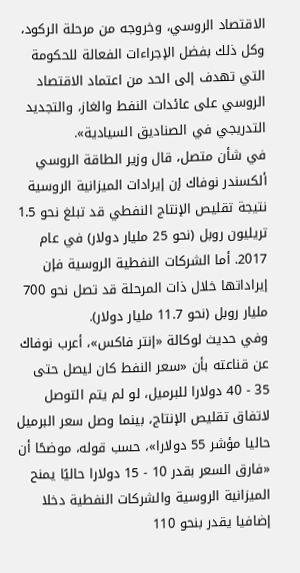الاقتصاد الروسي، وخروجه من مرحلة الركود، وكل ذلك بفضل الإجراءات الفعالة للحكومة التي تهدف إلى الحد من اعتماد الاقتصاد الروسي على عائدات النفط والغاز، والتجديد التدريجي في الصناديق السيادية».
في شأن متصل، قال وزير الطاقة الروسي ألكسندر نوفاك إن إيرادات الميزانية الروسية نتيجة تقليص الإنتاج النفطي قد تبلغ نحو 1.5 تريليون روبل (نحو 25 مليار دولار) في عام 2017. أما الشركات النفطية الروسية فإن إيراداتها خلال ذات المرحلة قد تصل نحو 700 مليار روبل (نحو 11.7 مليار دولار).
وفي حديث لوكالة «إنتر فاكس»، أعرب نوفاك عن قناعته بأن «سعر النفط كان ليصل حتى 35 - 40 دولارا للبرميل، لو لم يتم التوصل لاتفاق تقليص الإنتاج، بينما وصل سعر البرميل حاليا مؤشر 55 دولارا»، حسب قوله، موضحًا أن «فارق السعر بقدر 10 - 15 دولارا حاليًا يمنح الميزانية الروسية والشركات النفطية دخلا إضافيا يقدر بنحو 110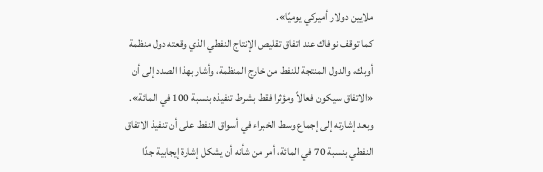ملايين دولار أميركي يوميًا».
كما توقف نوفاك عند اتفاق تقليص الإنتاج النفطي الذي وقعته دول منظمة أوبك، والدول المنتجة للنفط من خارج المنظمة، وأشار بهذا الصدد إلى أن «الاتفاق سيكون فعالاً ومؤثرا فقط بشرط تنفيذه بنسبة 100 في المائة». وبعد إشارته إلى إجماع وسط الخبراء في أسواق النفط على أن تنفيذ الاتفاق النفطي بنسبة 70 في المائة، أمر من شأنه أن يشكل إشارة إيجابية جدًا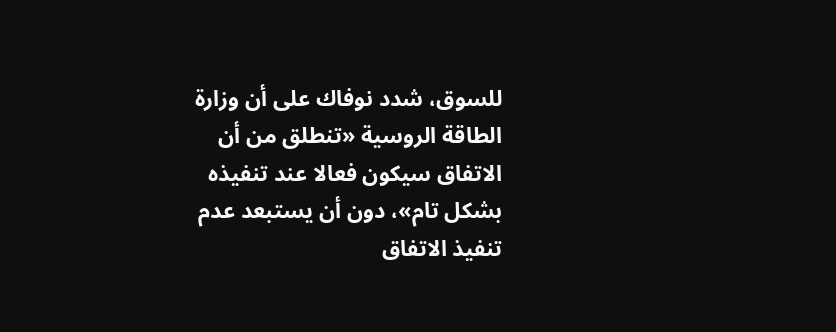للسوق، شدد نوفاك على أن وزارة الطاقة الروسية «تنطلق من أن الاتفاق سيكون فعالا عند تنفيذه بشكل تام»، دون أن يستبعد عدم تنفيذ الاتفاق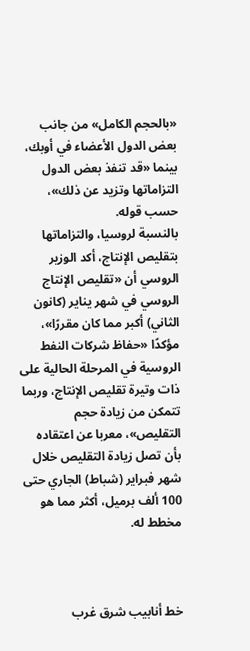«بالحجم الكامل» من جانب بعض الدول الأعضاء في أوبك، بينما «قد تنفذ بعض الدول التزاماتها وتزيد عن ذلك»، حسب قوله.
بالنسبة لروسيا، والتزاماتها بتقليص الإنتاج، أكد الوزير الروسي أن «تقليص الإنتاج الروسي في شهر يناير (كانون الثاني) أكبر مما كان مقررًا»، مؤكدًا «حفاظ شركات النفط الروسية في المرحلة الحالية على ذات وتيرة تقليص الإنتاج، وربما تتمكن من زيادة حجم التقليص»، معربا عن اعتقاده بأن تصل زيادة التقليص خلال شهر فبراير (شباط) الجاري حتى 100 ألف برميل، أكثر مما هو مخطط له.



خط أنابيب شرق غرب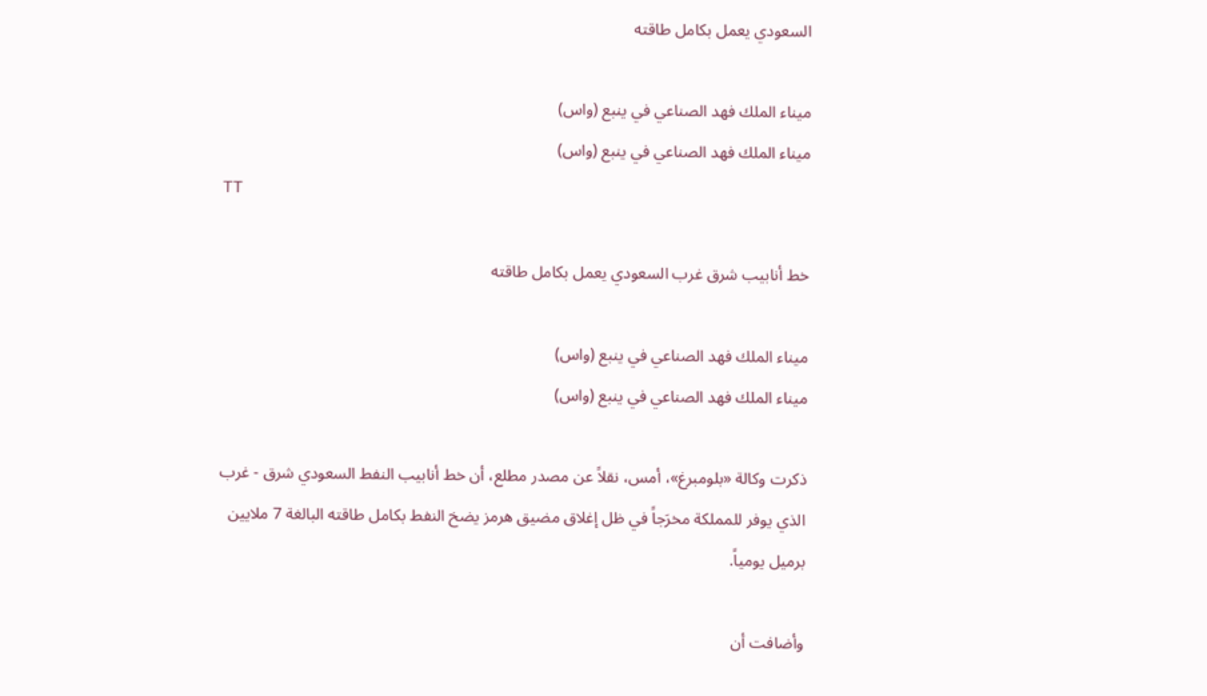السعودي يعمل بكامل طاقته

ميناء الملك فهد الصناعي في ينبع (واس)
ميناء الملك فهد الصناعي في ينبع (واس)
TT

خط أنابيب شرق غرب السعودي يعمل بكامل طاقته

ميناء الملك فهد الصناعي في ينبع (واس)
ميناء الملك فهد الصناعي في ينبع (واس)

ذكرت وكالة «بلومبرغ»، أمس، نقلاً عن مصدر مطلع، أن خط أنابيب النفط السعودي شرق - غرب الذي يوفر للمملكة مخرَجاً في ظل إغلاق مضيق هرمز يضخ النفط بكامل طاقته البالغة 7 ملايين برميل يومياً.

وأضافت أن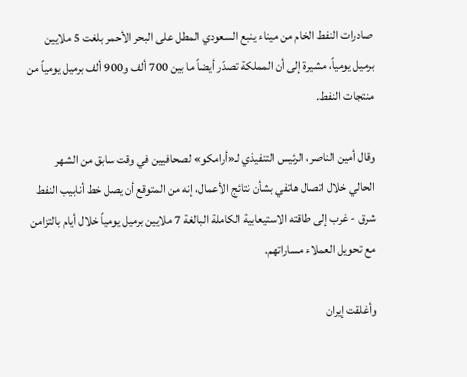صادرات النفط الخام من ميناء ينبع السعودي المطل على البحر الأحمر بلغت 5 ملايين برميل يومياً، مشيرة إلى أن المملكة تصدّر أيضاً ما بين 700 ألف و900 ألف برميل يومياً من منتجات النفط.

وقال أمين الناصر، الرئيس التنفيذي لـ«أرامكو» لصحافيين في وقت سابق من الشهر الحالي خلال اتصال هاتفي بشأن نتائج الأعمال، إنه من المتوقع أن يصل خط أنابيب النفط شرق - غرب إلى طاقته الاستيعابية الكاملة البالغة 7 ملايين برميل يومياً خلال أيام بالتزامن مع تحويل العملاء مساراتهم.

وأغلقت إيران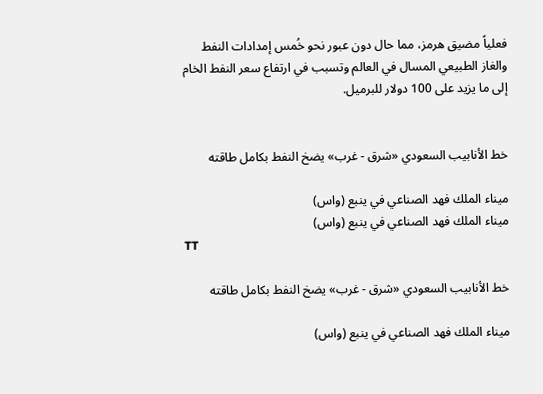فعلياً مضيق هرمز، مما حال دون عبور نحو خُمس إمدادات النفط والغاز الطبيعي المسال في العالم وتسبب في ارتفاع سعر النفط الخام إلى ما يزيد على 100 دولار للبرميل.


خط الأنابيب السعودي «شرق - غرب» يضخ النفط بكامل طاقته

ميناء الملك فهد الصناعي في ينبع (واس)
ميناء الملك فهد الصناعي في ينبع (واس)
TT

خط الأنابيب السعودي «شرق - غرب» يضخ النفط بكامل طاقته

ميناء الملك فهد الصناعي في ينبع (واس)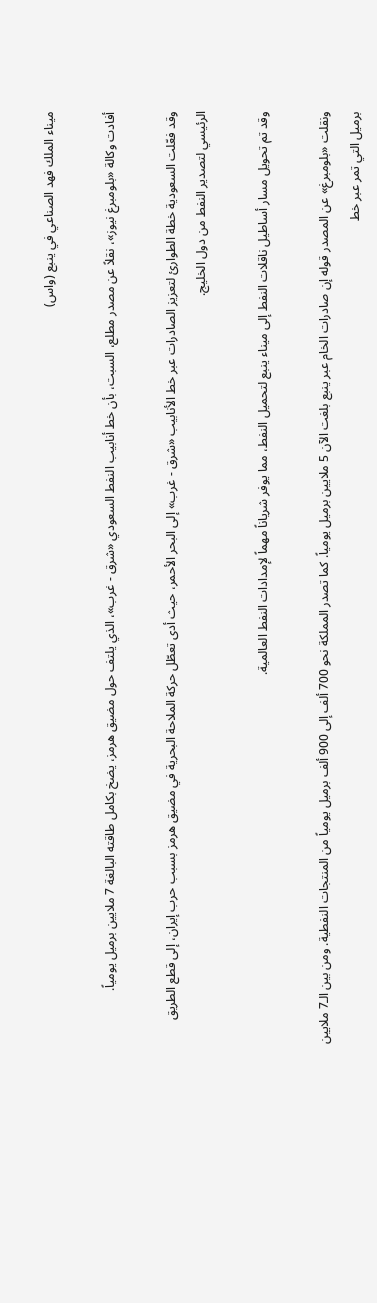ميناء الملك فهد الصناعي في ينبع (واس)

أفادت وكالة «بلومبرغ نيوز»، نقلاً عن مصدر مطلع، السبت، بأن خط أنابيب النفط السعودي «شرق - غرب»، الذي يلتف حول مضيق هرمز، يضخ بكامل طاقته البالغة 7 ملايين برميل يومياً.

وقد فعّلت السعودية خطة الطوارئ لتعزيز الصادرات عبر خط الأنابيب «شرق - غرب» إلى البحر الأحمر، حيث أدى تعطّل حركة الملاحة البحرية في مضيق هرمز بسبب حرب إيران، إلى قطع الطريق الرئيسي لتصدير النفط من دول الخليج.

وقد تم تحويل مسار أساطيل ناقلات النفط إلى ميناء ينبع لتحميل النفط، مما يوفر شرياناً مهماً لإمدادات النفط العالمية.

ونقلت «بلومبرغ» عن المصدر قوله إن صادرات الخام عبر ينبع بلغت الآن 5 ملايين برميل يومياً. كما تصدر المملكة نحو 700 ألف إلى 900 ألف برميل يومياً من المنتجات النفطية. ومن بين الـ7 ملايين برميل التي تمر عبر خط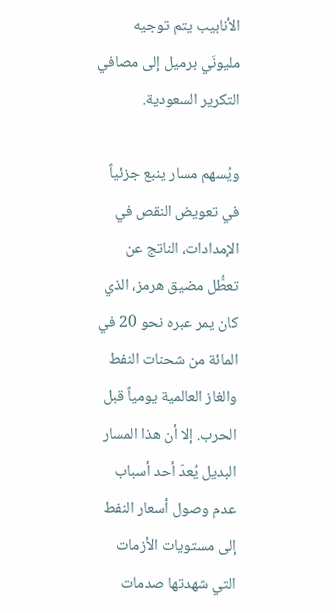الأنابيب يتم توجيه مليونَي برميل إلى مصافي التكرير السعودية.

ويُسهم مسار ينبع جزئياً في تعويض النقص في الإمدادات، الناتج عن تعطُّل مضيق هرمز، الذي كان يمر عبره نحو 20 في المائة من شحنات النفط والغاز العالمية يومياً قبل الحرب. إلا أن هذا المسار البديل يُعدّ أحد أسباب عدم وصول أسعار النفط إلى مستويات الأزمات التي شهدتها صدمات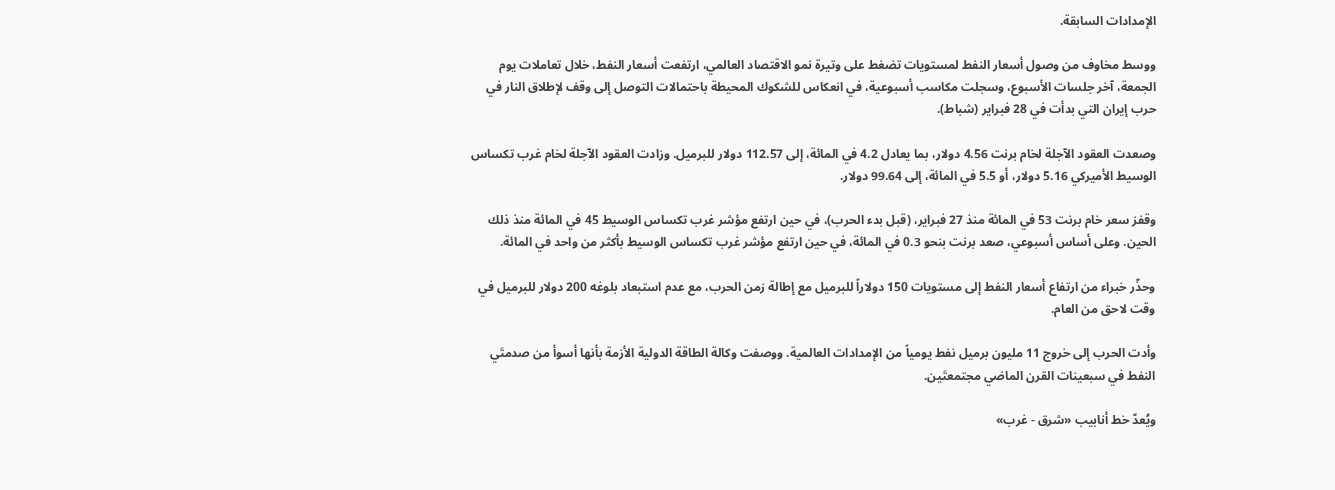الإمدادات السابقة.

ووسط مخاوف من وصول أسعار النفط لمستويات تضغط على وتيرة نمو الاقتصاد العالمي، ارتفعت أسعار النفط، خلال تعاملات يوم الجمعة، آخر جلسات الأسبوع، وسجلت مكاسب أسبوعية، في انعكاس للشكوك المحيطة باحتمالات التوصل إلى وقف لإطلاق النار في حرب إيران التي بدأت في 28 فبراير (شباط).

وصعدت العقود الآجلة لخام برنت 4.56 دولار، بما يعادل 4.2 في المائة، إلى 112.57 دولار للبرميل. وزادت العقود الآجلة لخام غرب تكساس الوسيط الأميركي 5.16 دولار، أو 5.5 في المائة، إلى 99.64 دولار.

وقفز سعر خام برنت 53 في المائة منذ 27 فبراير، (قبل بدء الحرب)، في حين ارتفع مؤشر غرب تكساس الوسيط 45 في المائة منذ ذلك الحين. وعلى أساس أسبوعي، ‌صعد برنت ‌بنحو 0.3 في المائة، في حين ارتفع مؤشر ‌غرب تكساس الوسيط بأكثر من واحد في المائة.

وحذّر خبراء من ارتفاع أسعار النفط إلى مستويات 150 دولاراً للبرميل مع إطالة زمن الحرب، مع عدم استبعاد بلوغه 200 دولار للبرميل في وقت لاحق من العام.

وأدت الحرب إلى خروج 11 مليون برميل نفط يومياً من الإمدادات العالمية. ووصفت وكالة الطاقة الدولية الأزمة بأنها أسوأ من صدمتَي النفط في سبعينات القرن الماضي مجتمعتَين.

ويُعدّ خط أنابيب «شرق - غرب»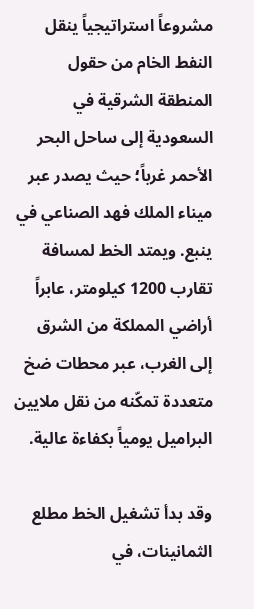مشروعاً استراتيجياً ينقل النفط الخام من حقول المنطقة الشرقية في السعودية إلى ساحل البحر الأحمر غرباً؛ حيث يصدر عبر ميناء الملك فهد الصناعي في ينبع. ويمتد الخط لمسافة تقارب 1200 كيلومتر، عابراً أراضي المملكة من الشرق إلى الغرب، عبر محطات ضخ متعددة تمكّنه من نقل ملايين البراميل يومياً بكفاءة عالية.

وقد بدأ تشغيل الخط مطلع الثمانينات، في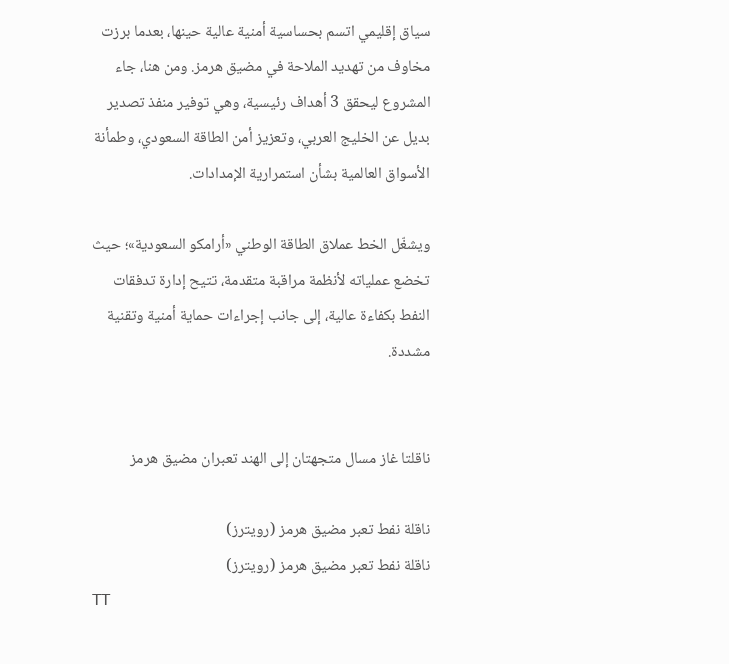سياق إقليمي اتسم بحساسية أمنية عالية حينها، بعدما برزت مخاوف من تهديد الملاحة في مضيق هرمز. ومن هنا، جاء المشروع ليحقق 3 أهداف رئيسية، وهي توفير منفذ تصدير بديل عن الخليج العربي، وتعزيز أمن الطاقة السعودي، وطمأنة الأسواق العالمية بشأن استمرارية الإمدادات.

ويشغّل الخط عملاق الطاقة الوطني «أرامكو السعودية»؛ حيث تخضع عملياته لأنظمة مراقبة متقدمة، تتيح إدارة تدفقات النفط بكفاءة عالية، إلى جانب إجراءات حماية أمنية وتقنية مشددة.


ناقلتا غاز مسال متجهتان إلى الهند تعبران مضيق هرمز

ناقلة نفط تعبر مضيق هرمز (رويترز)
ناقلة نفط تعبر مضيق هرمز (رويترز)
TT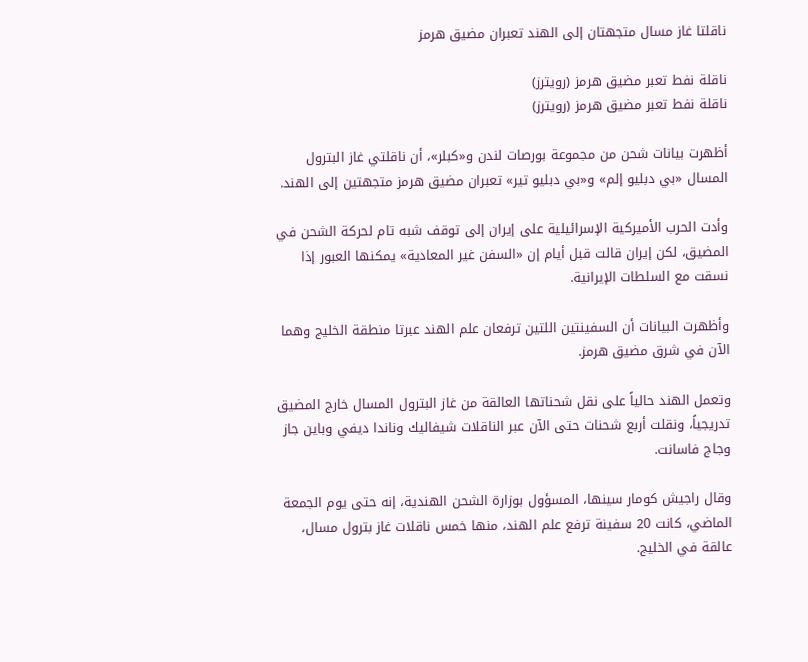ناقلتا غاز مسال متجهتان إلى الهند تعبران مضيق هرمز

ناقلة نفط تعبر مضيق هرمز (رويترز)
ناقلة نفط تعبر مضيق هرمز (رويترز)

أظهرت بيانات شحن من مجموعة بورصات لندن و«كبلر»، أن ناقلتي غاز البترول المسال «بي دبليو إلم» و«بي دبليو تير» تعبران مضيق هرمز متجهتين إلى الهند.

وأدت الحرب الأميركية الإسرائيلية على إيران إلى توقف شبه تام لحركة الشحن في المضيق، لكن إيران قالت قبل أيام إن «السفن غير المعادية» يمكنها العبور إذا نسقت مع السلطات الإيرانية.

وأظهرت البيانات أن السفينتين اللتين ترفعان علم الهند عبرتا منطقة الخليج وهما الآن في شرق مضيق هرمز.

وتعمل الهند حالياً على نقل شحناتها العالقة من غاز البترول المسال خارج المضيق تدريجياً، ونقلت أربع شحنات حتى الآن عبر الناقلات شيفاليك وناندا ديفي وباين جاز وجاج فاسانت.

وقال راجيش كومار سينها، المسؤول بوزارة الشحن الهندية، إنه حتى يوم الجمعة الماضي، كانت 20 سفينة ترفع علم الهند، منها خمس ناقلات غاز بترول مسال، عالقة في الخليج.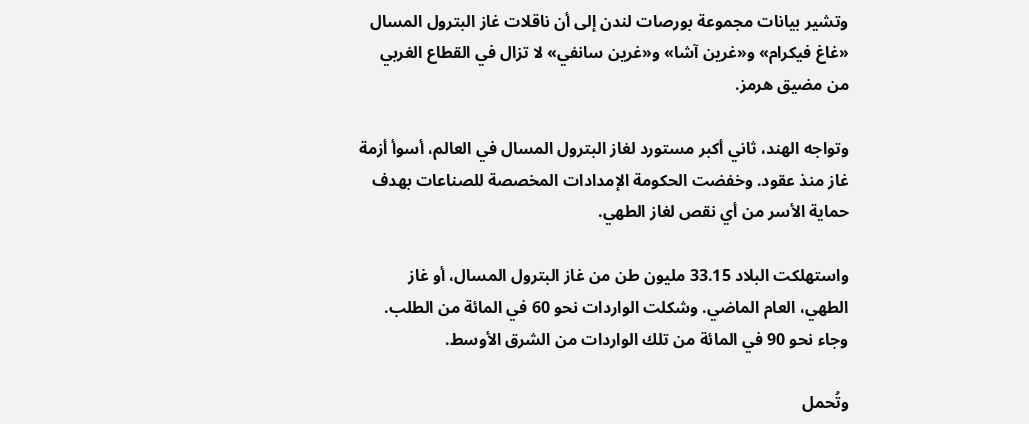وتشير بيانات مجموعة بورصات لندن إلى أن ناقلات غاز البترول المسال «غاغ فيكرام» و«غرين آشا» و«غرين سانفي» لا تزال في القطاع الغربي من مضيق هرمز.

وتواجه الهند، ثاني أكبر مستورد لغاز البترول المسال في العالم، أسوأ أزمة غاز منذ عقود. وخفضت الحكومة الإمدادات المخصصة للصناعات بهدف حماية الأسر من أي نقص لغاز الطهي.

واستهلكت البلاد 33.15 مليون طن من غاز البترول المسال، أو غاز الطهي، العام الماضي. وشكلت الواردات نحو 60 في المائة من الطلب. وجاء نحو 90 في المائة من تلك الواردات من الشرق الأوسط.

وتُحمل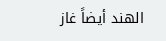الهند أيضاً غاز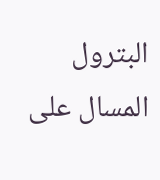البترول المسال على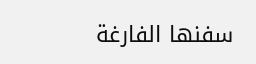سفنها الفارغة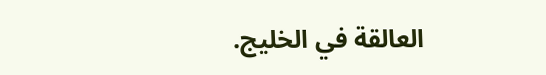العالقة في الخليج.